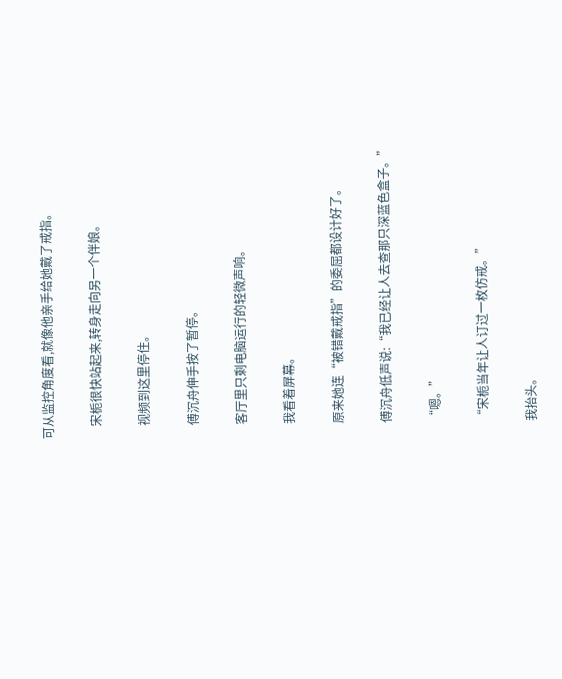可从监控角度看,就像他亲手给她戴了戒指。

    宋栀很快站起来,转身走向另一个伴娘。

    视频到这里停住。

    傅沉舟伸手按了暂停。

    客厅里只剩电脑运行的轻微声响。

    我看着屏幕。

    原来她连“被错戴戒指”的委屈都设计好了。

    傅沉舟低声说:“我已经让人去查那只深蓝色盒子。”

    “嗯。”

    “宋栀当年让人订过一枚仿戒。”

    我抬头。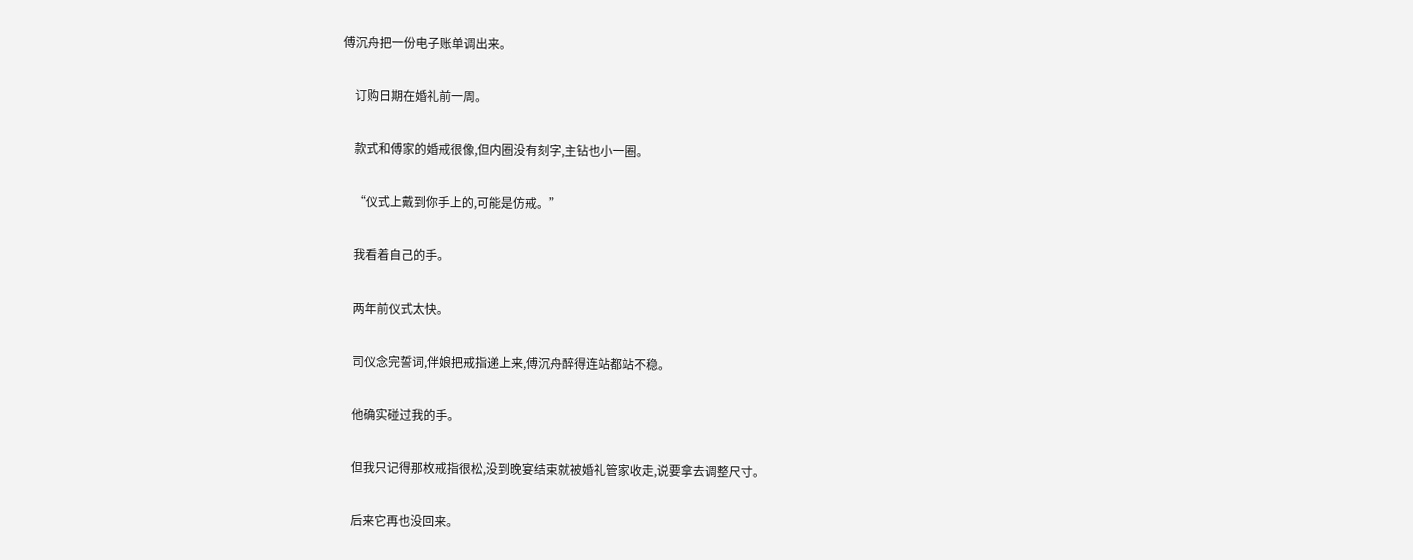傅沉舟把一份电子账单调出来。

    订购日期在婚礼前一周。

    款式和傅家的婚戒很像,但内圈没有刻字,主钻也小一圈。

    “仪式上戴到你手上的,可能是仿戒。”

    我看着自己的手。

    两年前仪式太快。

    司仪念完誓词,伴娘把戒指递上来,傅沉舟醉得连站都站不稳。

    他确实碰过我的手。

    但我只记得那枚戒指很松,没到晚宴结束就被婚礼管家收走,说要拿去调整尺寸。

    后来它再也没回来。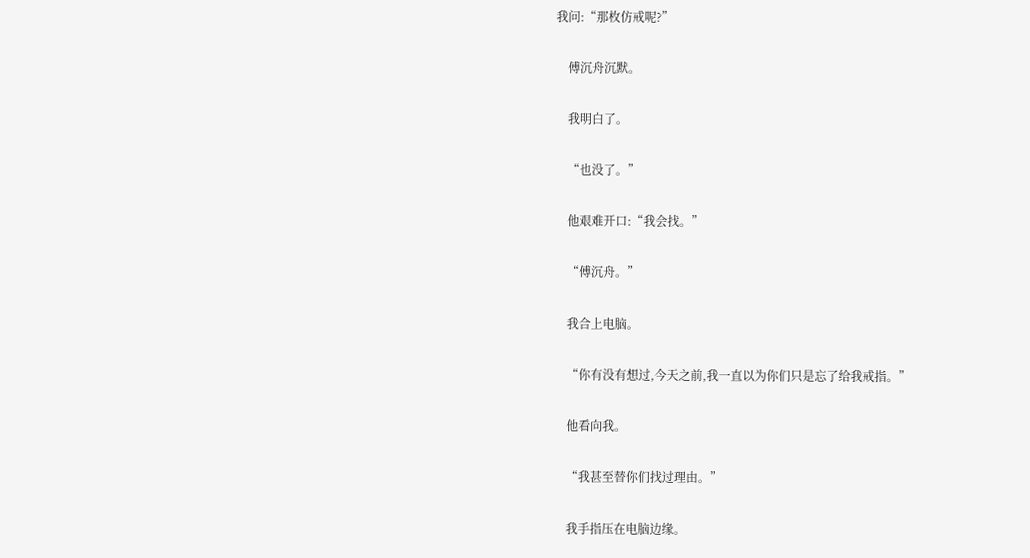我问:“那枚仿戒呢?”

    傅沉舟沉默。

    我明白了。

    “也没了。”

    他艰难开口:“我会找。”

    “傅沉舟。”

    我合上电脑。

    “你有没有想过,今天之前,我一直以为你们只是忘了给我戒指。”

    他看向我。

    “我甚至替你们找过理由。”

    我手指压在电脑边缘。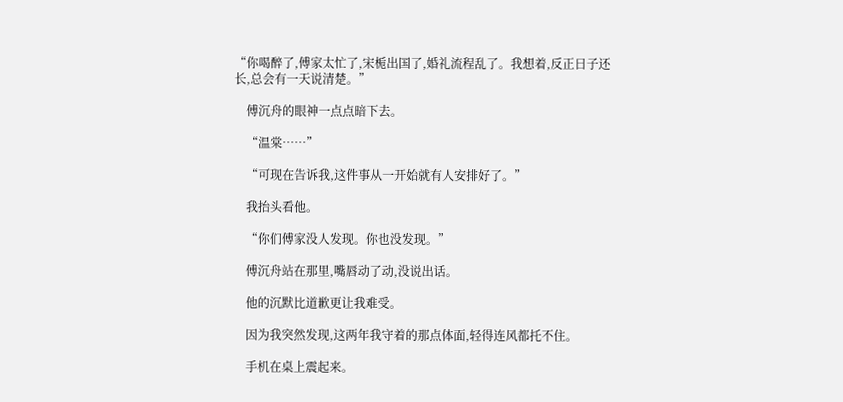“你喝醉了,傅家太忙了,宋栀出国了,婚礼流程乱了。我想着,反正日子还长,总会有一天说清楚。”

    傅沉舟的眼神一点点暗下去。

    “温棠……”

    “可现在告诉我,这件事从一开始就有人安排好了。”

    我抬头看他。

    “你们傅家没人发现。你也没发现。”

    傅沉舟站在那里,嘴唇动了动,没说出话。

    他的沉默比道歉更让我难受。

    因为我突然发现,这两年我守着的那点体面,轻得连风都托不住。

    手机在桌上震起来。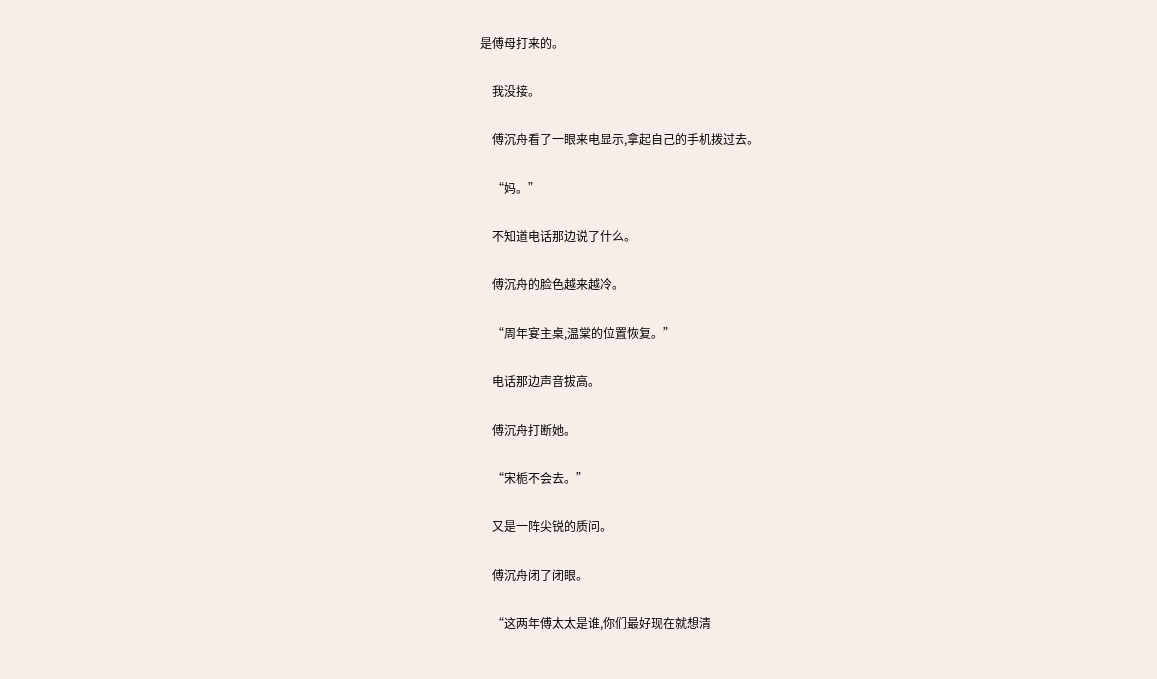是傅母打来的。

    我没接。

    傅沉舟看了一眼来电显示,拿起自己的手机拨过去。

    “妈。”

    不知道电话那边说了什么。

    傅沉舟的脸色越来越冷。

    “周年宴主桌,温棠的位置恢复。”

    电话那边声音拔高。

    傅沉舟打断她。

    “宋栀不会去。”

    又是一阵尖锐的质问。

    傅沉舟闭了闭眼。

    “这两年傅太太是谁,你们最好现在就想清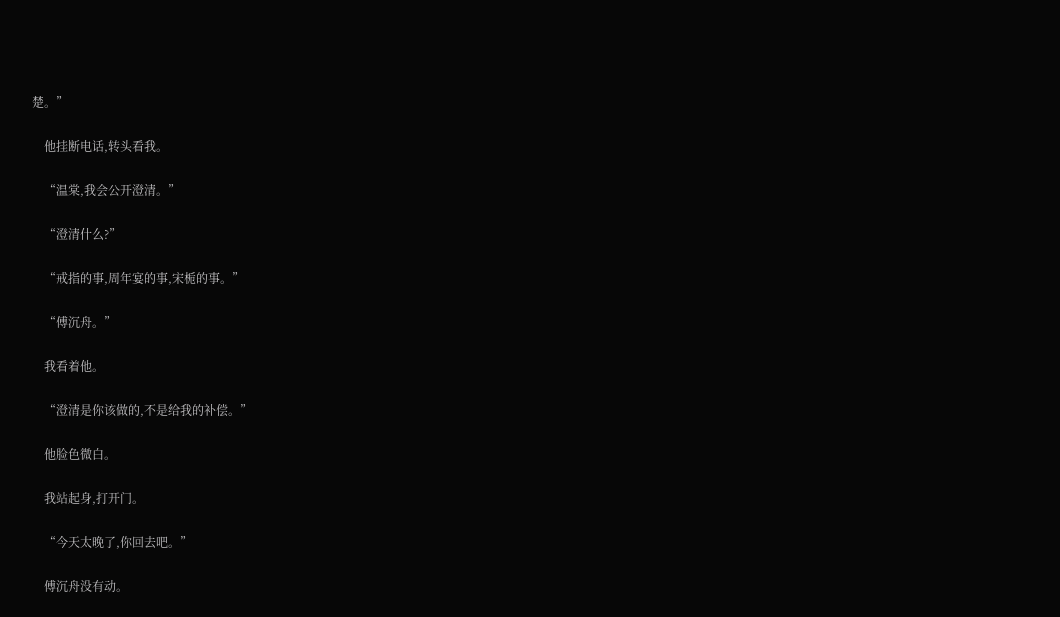楚。”

    他挂断电话,转头看我。

    “温棠,我会公开澄清。”

    “澄清什么?”

    “戒指的事,周年宴的事,宋栀的事。”

    “傅沉舟。”

    我看着他。

    “澄清是你该做的,不是给我的补偿。”

    他脸色微白。

    我站起身,打开门。

    “今天太晚了,你回去吧。”

    傅沉舟没有动。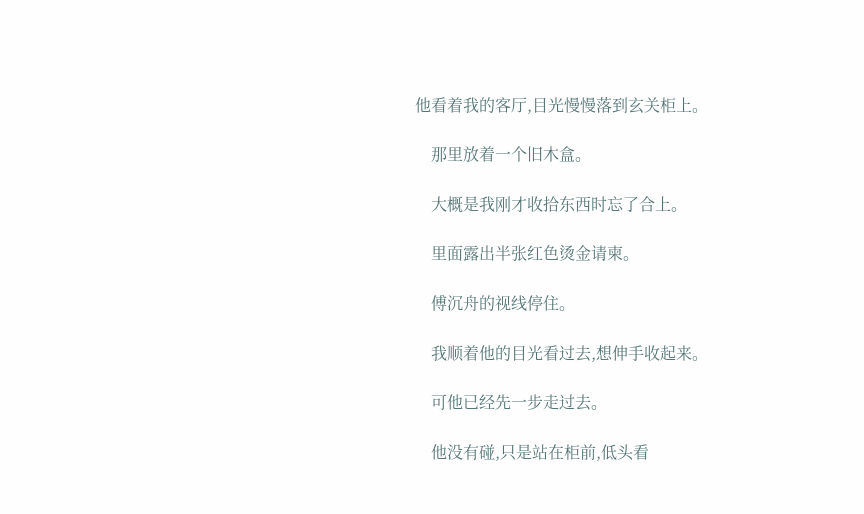他看着我的客厅,目光慢慢落到玄关柜上。

    那里放着一个旧木盒。

    大概是我刚才收拾东西时忘了合上。

    里面露出半张红色烫金请柬。

    傅沉舟的视线停住。

    我顺着他的目光看过去,想伸手收起来。

    可他已经先一步走过去。

    他没有碰,只是站在柜前,低头看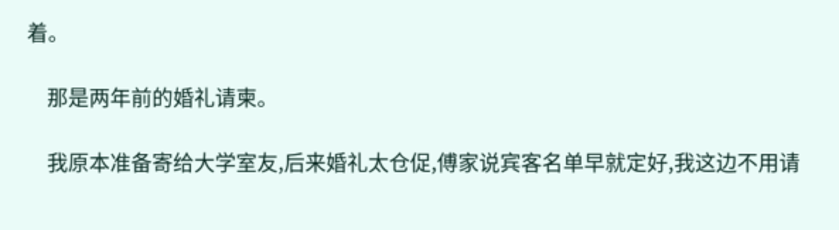着。

    那是两年前的婚礼请柬。

    我原本准备寄给大学室友,后来婚礼太仓促,傅家说宾客名单早就定好,我这边不用请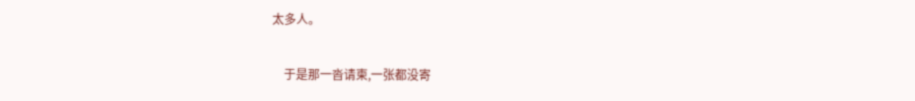太多人。

    于是那一沓请柬,一张都没寄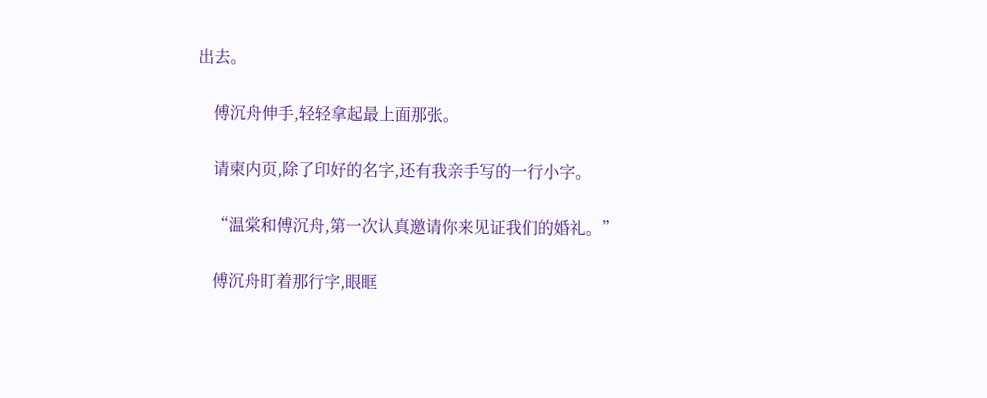出去。

    傅沉舟伸手,轻轻拿起最上面那张。

    请柬内页,除了印好的名字,还有我亲手写的一行小字。

    “温棠和傅沉舟,第一次认真邀请你来见证我们的婚礼。”

    傅沉舟盯着那行字,眼眶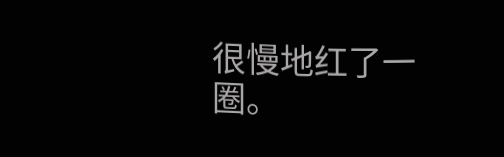很慢地红了一圈。